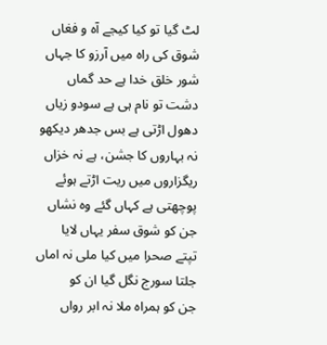لٹ گیا تو کیا کیجے آہ و فغاں
شوق کی راہ میں آرزو کا جہاں
شور خلق خدا ہے حد گماں
دشت تو نام ہی ہے سودو زیاں
دھول اڑتی ہے بس جدھر دیکھو
نہ بہاروں کا جشن، ہے نہ خزاں
ریگزاروں میں ریت اڑتے ہوئے
پوچھتی ہے کہاں گئے وہ نشاں
جن کو شوق سفر یہاں لایا
تپتے صحرا میں کیا ملی نہ اماں
جلتا سورج نگل گیا ان کو
جن کو ہمراہ ملا نہ ابر رواں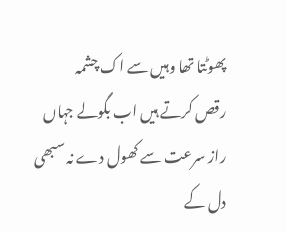پھوٹتا تھا وہیں سے اک چشمہ
رقص کرتے ہیں اب بگولے جہاں
راز سرعت سے کھول دے نہ سبھی
دل کے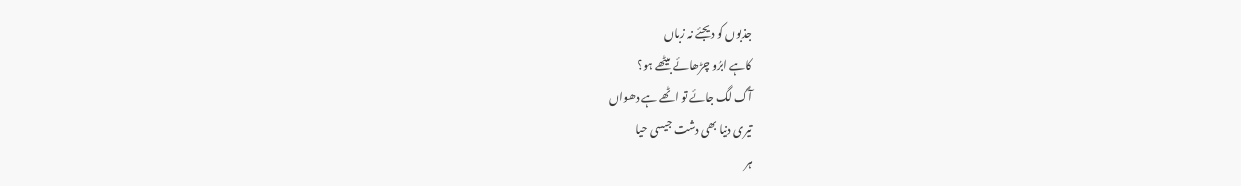جذبوں کو دیجئے نہ زباں
کاہے ابرُو چڑھائے بیٹھے ہو؟
آگ لگ جائے تو اٹھے ہے دھواں
تیری دنیا بھی دشت جیسی حیا
ہر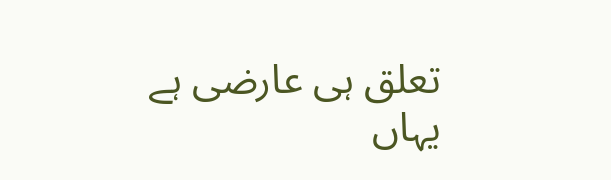تعلق ہی عارضی ہے یہاں